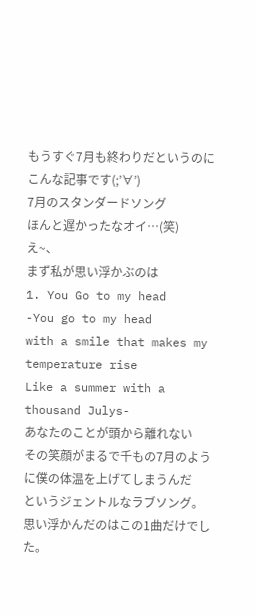もうすぐ7月も終わりだというのにこんな記事です(;’∀’)
7月のスタンダードソング
ほんと遅かったなオイ…(笑)
え~、
まず私が思い浮かぶのは
1. You Go to my head
-You go to my head
with a smile that makes my temperature rise
Like a summer with a thousand Julys-
あなたのことが頭から離れない
その笑顔がまるで千もの7月のように僕の体温を上げてしまうんだ
というジェントルなラブソング。
思い浮かんだのはこの1曲だけでした。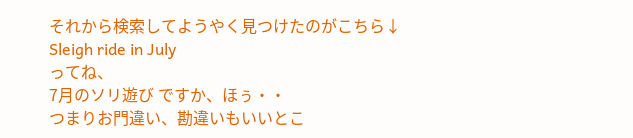それから検索してようやく見つけたのがこちら↓
Sleigh ride in July
ってね、
7月のソリ遊び ですか、ほぅ・・
つまりお門違い、勘違いもいいとこ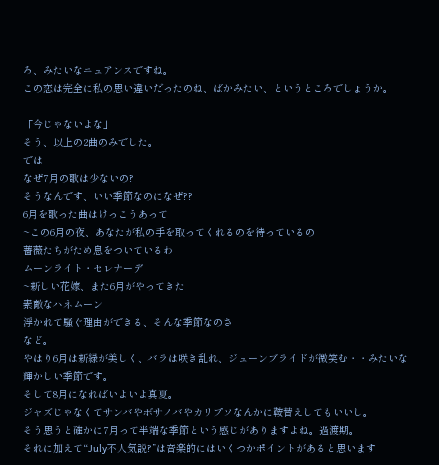ろ、みたいなニュアンスですね。
この恋は完全に私の思い違いだったのね、ばかみたい、というところでしょうか。

「今じゃないよな」
そう、以上の2曲のみでした。
では
なぜ7月の歌は少ないの?
そうなんです、いい季節なのになぜ??
6月を歌った曲はけっこうあって
~この6月の夜、あなたが私の手を取ってくれるのを待っているの
薔薇たちがため息をついているわ
ムーンライト・セレナーデ
~新しい花嫁、また6月がやってきた
素敵なハネムーン
浮かれて騒ぐ理由ができる、そんな季節なのさ
など。
やはり6月は新緑が美しく、バラは咲き乱れ、ジューンブライドが微笑む・・みたいな
輝かしい季節です。
そして8月になればいよいよ真夏。
ジャズじゃなくてサンバやボサノバやカリプソなんかに鞍替えしてもいいし。
そう思うと確かに7月って半端な季節という感じがありますよね。過渡期。
それに加えて“July不人気説?”は音楽的にはいくつかポイントがあると思います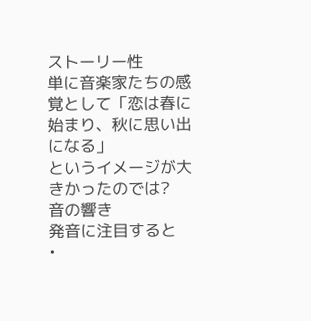ストーリー性
単に音楽家たちの感覚として「恋は春に始まり、秋に思い出になる」
というイメージが大きかったのでは?
音の響き
発音に注目すると
•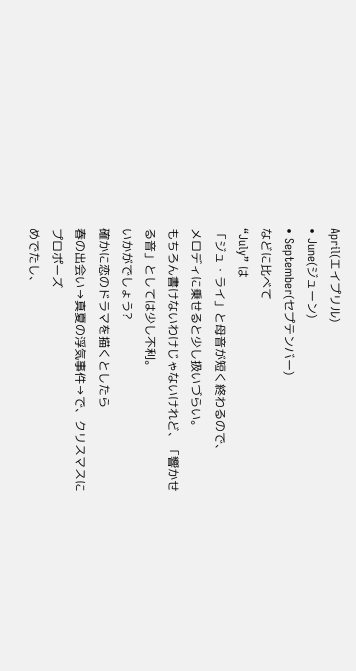April(エイプリル)
• June(ジューン)
• September(セプテンバー)
などに比べて
“July” は
「ジュ・ライ」と母音が短く終わるので、
メロディに乗せると少し扱いづらい。
もちろん書けないわけじゃないけれど、「響かせる音」としては少し不利。
いかがでしょう?
確かに恋のドラマを描くとしたら
春の出会い→真夏の浮気事件→で、クリスマスにプロポーズ
めでたし、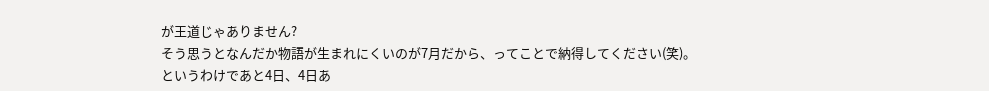が王道じゃありません?
そう思うとなんだか物語が生まれにくいのが7月だから、ってことで納得してください(笑)。
というわけであと4日、4日あ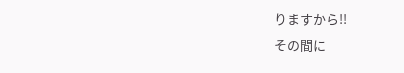りますから!!
その間に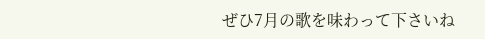ぜひ7月の歌を味わって下さいね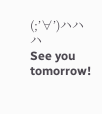(;’∀’)ハハハ
See you tomorrow!